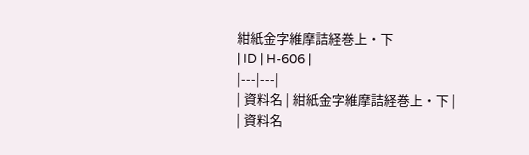紺紙金字維摩詰経巻上・下
| ID | H-606 |
|---|---|
| 資料名 | 紺紙金字維摩詰経巻上・下 |
| 資料名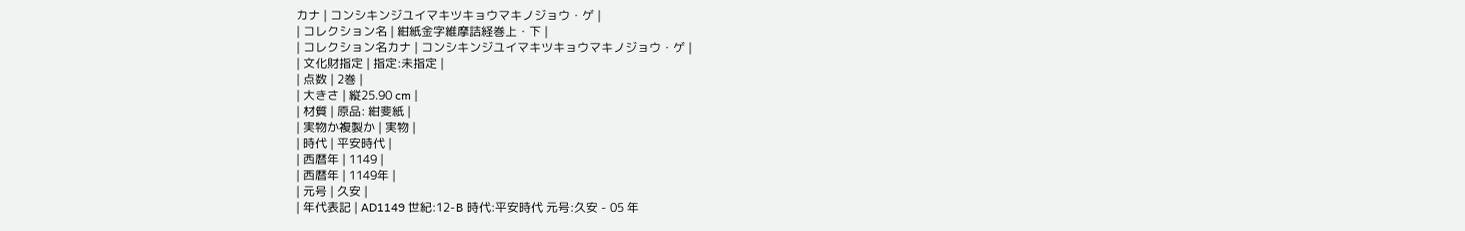カナ | コンシキンジユイマキツキョウマキノジョウ・ゲ |
| コレクション名 | 紺紙金字維摩詰経巻上・下 |
| コレクション名カナ | コンシキンジユイマキツキョウマキノジョウ・ゲ |
| 文化財指定 | 指定:未指定 |
| 点数 | 2巻 |
| 大きさ | 縦25.90 cm |
| 材質 | 原品: 紺斐紙 |
| 実物か複製か | 実物 |
| 時代 | 平安時代 |
| 西暦年 | 1149 |
| 西暦年 | 1149年 |
| 元号 | 久安 |
| 年代表記 | AD1149 世紀:12-B 時代:平安時代 元号:久安 - 05 年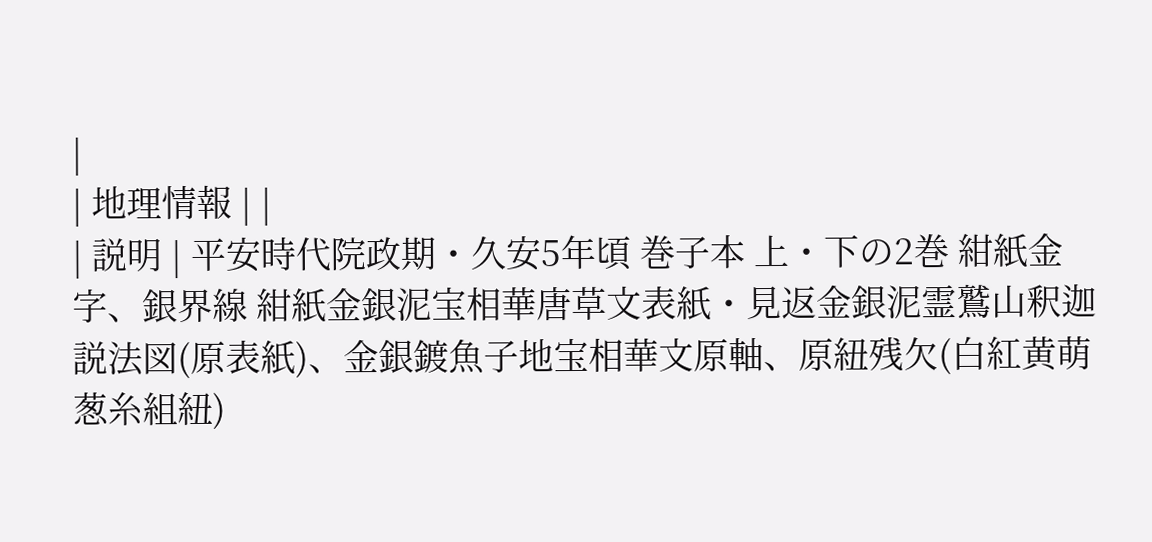|
| 地理情報 | |
| 説明 | 平安時代院政期・久安5年頃 巻子本 上・下の2巻 紺紙金字、銀界線 紺紙金銀泥宝相華唐草文表紙・見返金銀泥霊鷲山釈迦説法図(原表紙)、金銀鍍魚子地宝相華文原軸、原紐残欠(白紅黄萌葱糸組紐)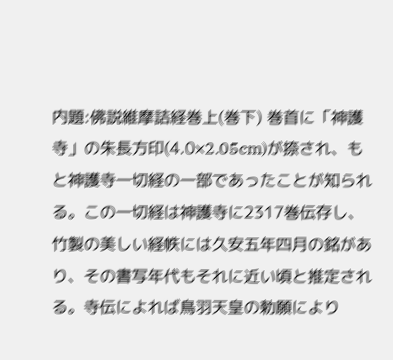内題:佛説維摩詰経巻上(巻下) 巻首に「神護寺」の朱長方印(4.0×2.05cm)が捺され、もと神護寺一切経の一部であったことが知られる。この一切経は神護寺に2317巻伝存し、竹製の美しい経帙には久安五年四月の銘があり、その書写年代もそれに近い頃と推定される。寺伝によれば鳥羽天皇の勅願により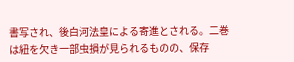書写され、後白河法皇による寄進とされる。二巻は紐を欠き一部虫損が見られるものの、保存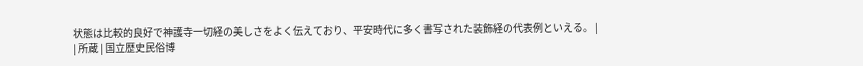状態は比較的良好で神護寺一切経の美しさをよく伝えており、平安時代に多く書写された装飾経の代表例といえる。 |
| 所蔵 | 国立歴史民俗博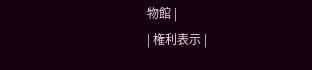物館 |
| 権利表示 |